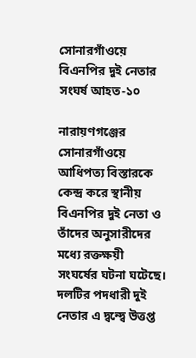সোনারগাঁওয়ে  বিএনপির দুই নেতার সংঘর্ষ আহত-১০

নারায়ণগঞ্জের সোনারগাঁওয়ে আধিপত্য বিস্তারকে কেন্দ্র করে স্থানীয় বিএনপির দুই নেতা ও তাঁদের অনুসারীদের মধ্যে রক্তক্ষয়ী সংঘর্ষের ঘটনা ঘটেছে। দলটির পদধারী দুই নেতার এ দ্বন্দ্বে উত্তপ্ত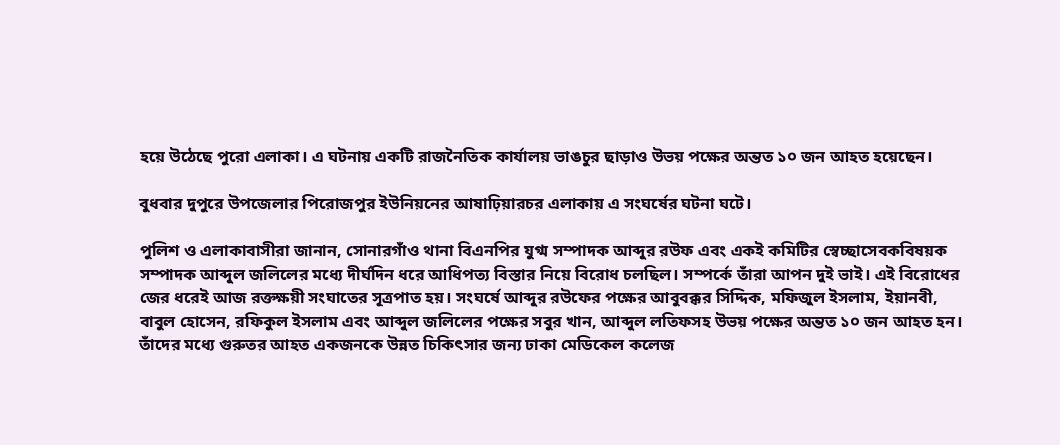হয়ে উঠেছে পুরো এলাকা। এ ঘটনায় একটি রাজনৈতিক কার্যালয় ভাঙচুর ছাড়াও উভয় পক্ষের অন্তত ১০ জন আহত হয়েছেন।

বুধবার দুপুরে উপজেলার পিরোজপুর ইউনিয়নের আষাঢ়িয়ারচর এলাকায় এ সংঘর্ষের ঘটনা ঘটে।

পুলিশ ও এলাকাবাসীরা জানান, সোনারগাঁও থানা বিএনপির যুগ্ম সম্পাদক আব্দুর রউফ এবং একই কমিটির স্বেচ্ছাসেবকবিষয়ক সম্পাদক আব্দুল জলিলের মধ্যে দীর্ঘদিন ধরে আধিপত্য বিস্তার নিয়ে বিরোধ চলছিল। সম্পর্কে তাঁরা আপন দুই ভাই। এই বিরোধের জের ধরেই আজ রক্তক্ষয়ী সংঘাতের সূত্রপাত হয়। সংঘর্ষে আব্দুর রউফের পক্ষের আবুবক্কর সিদ্দিক, মফিজুল ইসলাম, ইয়ানবী, বাবুল হোসেন, রফিকুল ইসলাম এবং আব্দুল জলিলের পক্ষের সবুর খান, আব্দুল লতিফসহ উভয় পক্ষের অন্তত ১০ জন আহত হন। তাঁদের মধ্যে গুরুতর আহত একজনকে উন্নত চিকিৎসার জন্য ঢাকা মেডিকেল কলেজ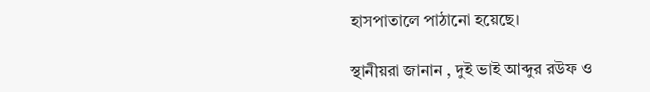হাসপাতালে পাঠানো হয়েছে।

স্থানীয়রা জানান , দুই ভাই আব্দুর রউফ ও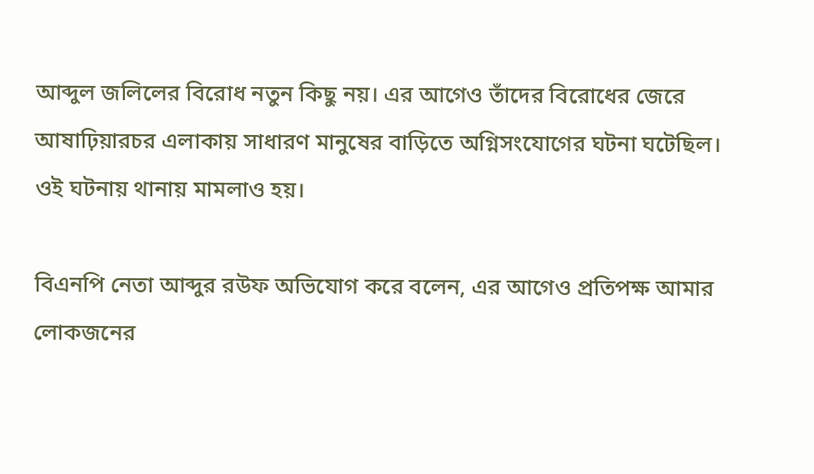আব্দুল জলিলের বিরোধ নতুন কিছু নয়। এর আগেও তাঁদের বিরোধের জেরে আষাঢ়িয়ারচর এলাকায় সাধারণ মানুষের বাড়িতে অগ্নিসংযোগের ঘটনা ঘটেছিল। ওই ঘটনায় থানায় মামলাও হয়।

বিএনপি নেতা আব্দুর রউফ অভিযোগ করে বলেন, এর আগেও প্রতিপক্ষ আমার লোকজনের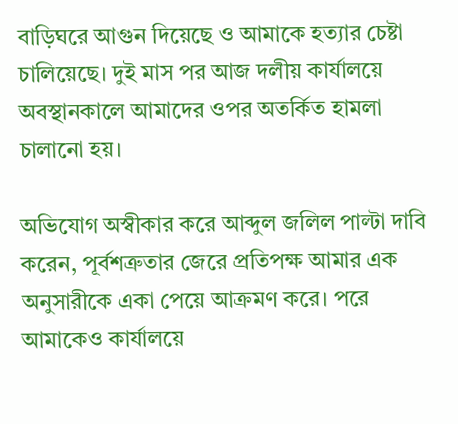বাড়িঘরে আগুন দিয়েছে ও আমাকে হত্যার চেষ্টা চালিয়েছে। দুই মাস পর আজ দলীয় কার্যালয়ে অবস্থানকালে আমাদের ওপর অতর্কিত হামলা চালানো হয়।

অভিযোগ অস্বীকার করে আব্দুল জলিল পাল্টা দাবি করেন, পূর্বশত্রুতার জেরে প্রতিপক্ষ আমার এক অনুসারীকে একা পেয়ে আক্রমণ করে। পরে আমাকেও কার্যালয়ে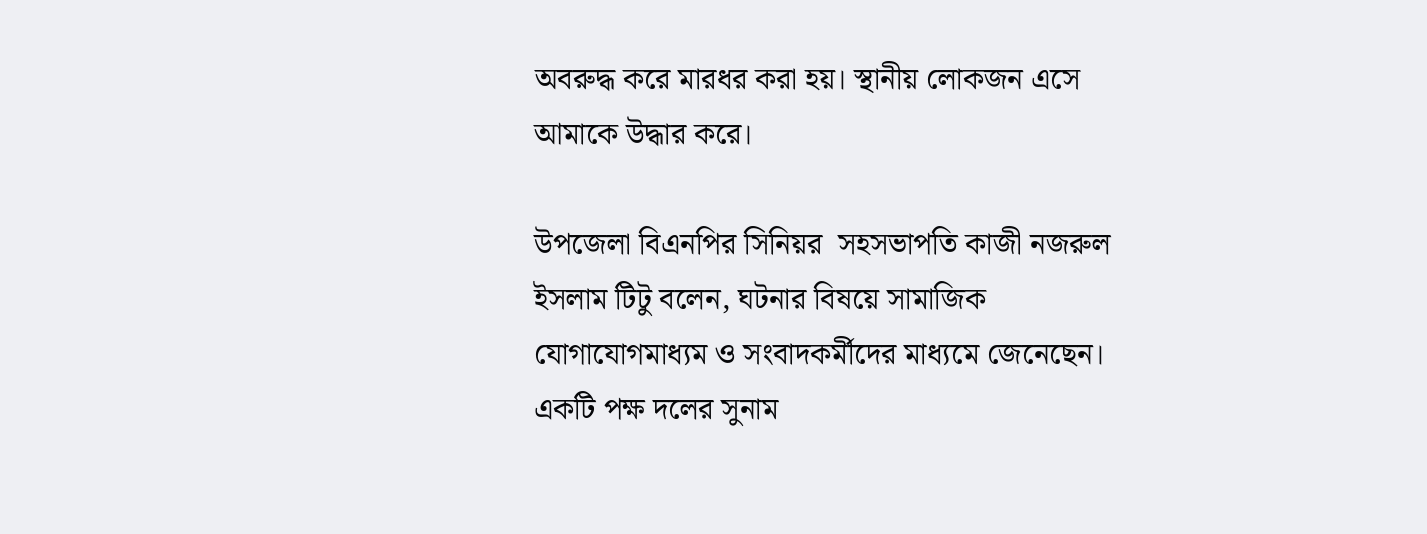অবরুদ্ধ করে মারধর করা হয়। স্থানীয় লোকজন এসে আমাকে উদ্ধার করে।

উপজেলা বিএনপির সিনিয়র  সহসভাপতি কাজী নজরুল ইসলাম টিটু বলেন, ঘটনার বিষয়ে সামাজিক যোগাযোগমাধ্যম ও সংবাদকর্মীদের মাধ্যমে জেনেছেন। একটি পক্ষ দলের সুনাম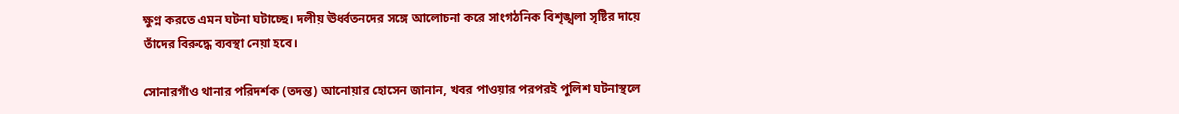ক্ষুণ্ন করতে এমন ঘটনা ঘটাচ্ছে। দলীয় ঊর্ধ্বতনদের সঙ্গে আলোচনা করে সাংগঠনিক বিশৃঙ্খলা সৃষ্টির দায়ে তাঁদের বিরুদ্ধে ব্যবস্থা নেয়া হবে।

সোনারগাঁও থানার পরিদর্শক (তদন্ত) আনোয়ার হোসেন জানান, খবর পাওয়ার পরপরই পুলিশ ঘটনাস্থলে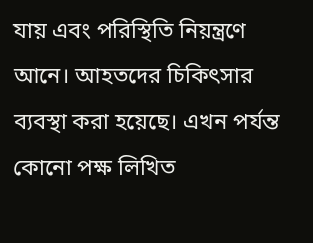যায় এবং পরিস্থিতি নিয়ন্ত্রণে আনে। আহতদের চিকিৎসার ব্যবস্থা করা হয়েছে। এখন পর্যন্ত কোনো পক্ষ লিখিত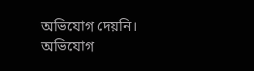অভিযোগ দেয়নি। অভিযোগ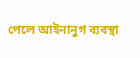পেলে আইনানুগ ব্যবস্থা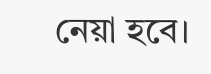নেয়া হবে।